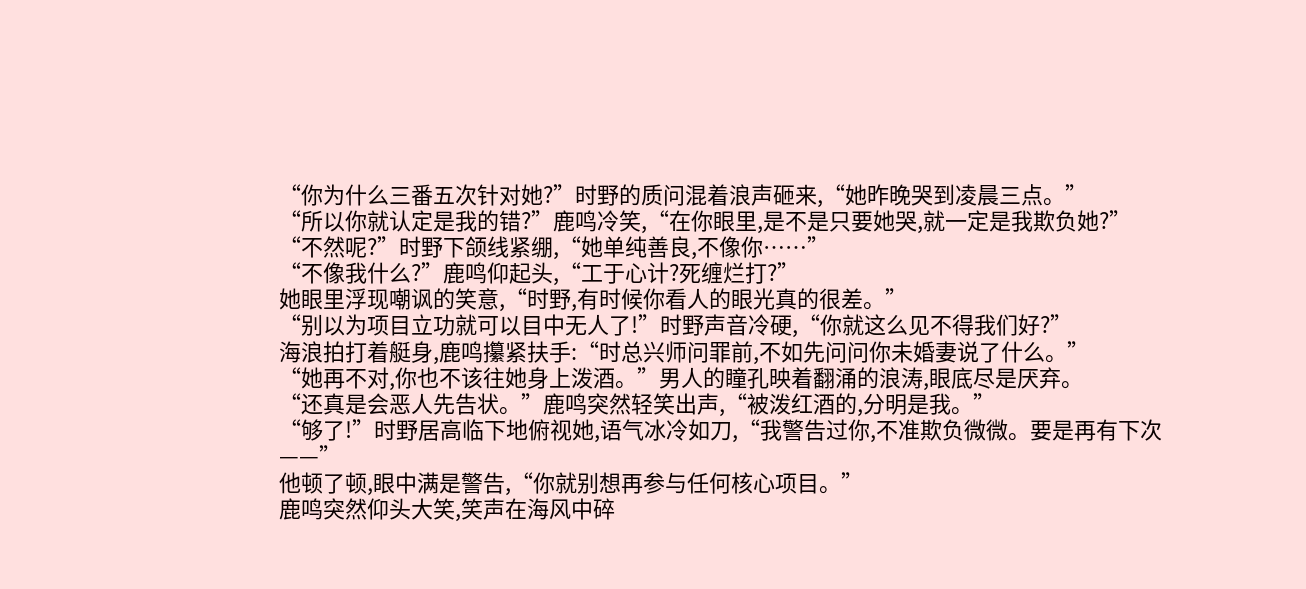“你为什么三番五次针对她?”时野的质问混着浪声砸来,“她昨晚哭到凌晨三点。”
“所以你就认定是我的错?”鹿鸣冷笑,“在你眼里,是不是只要她哭,就一定是我欺负她?”
“不然呢?”时野下颌线紧绷,“她单纯善良,不像你……”
“不像我什么?”鹿鸣仰起头,“工于心计?死缠烂打?”
她眼里浮现嘲讽的笑意,“时野,有时候你看人的眼光真的很差。”
“别以为项目立功就可以目中无人了!”时野声音冷硬,“你就这么见不得我们好?”
海浪拍打着艇身,鹿鸣攥紧扶手:“时总兴师问罪前,不如先问问你未婚妻说了什么。”
“她再不对,你也不该往她身上泼酒。”男人的瞳孔映着翻涌的浪涛,眼底尽是厌弃。
“还真是会恶人先告状。”鹿鸣突然轻笑出声,“被泼红酒的,分明是我。”
“够了!”时野居高临下地俯视她,语气冰冷如刀,“我警告过你,不准欺负微微。要是再有下次——”
他顿了顿,眼中满是警告,“你就别想再参与任何核心项目。”
鹿鸣突然仰头大笑,笑声在海风中碎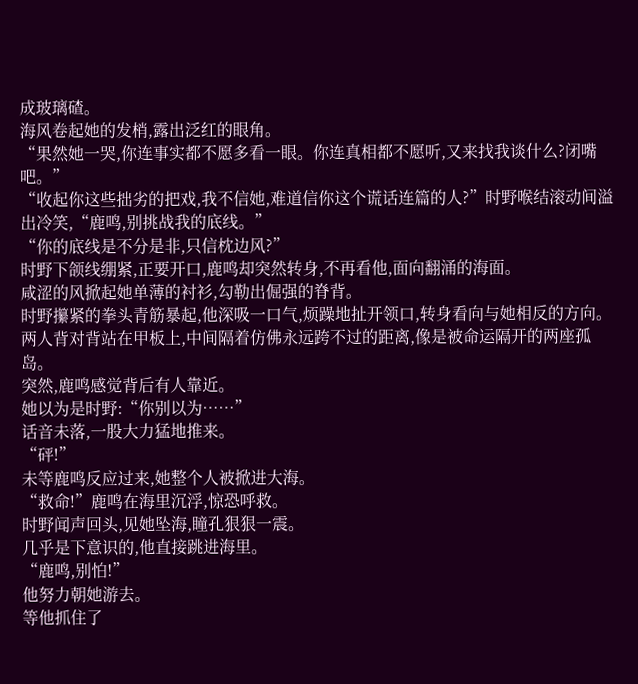成玻璃碴。
海风卷起她的发梢,露出泛红的眼角。
“果然她一哭,你连事实都不愿多看一眼。你连真相都不愿听,又来找我谈什么?闭嘴吧。”
“收起你这些拙劣的把戏,我不信她,难道信你这个谎话连篇的人?”时野喉结滚动间溢出冷笑,“鹿鸣,别挑战我的底线。”
“你的底线是不分是非,只信枕边风?”
时野下颌线绷紧,正要开口,鹿鸣却突然转身,不再看他,面向翻涌的海面。
咸涩的风掀起她单薄的衬衫,勾勒出倔强的脊背。
时野攥紧的拳头青筋暴起,他深吸一口气,烦躁地扯开领口,转身看向与她相反的方向。
两人背对背站在甲板上,中间隔着仿佛永远跨不过的距离,像是被命运隔开的两座孤岛。
突然,鹿鸣感觉背后有人靠近。
她以为是时野:“你别以为……”
话音未落,一股大力猛地推来。
“砰!”
未等鹿鸣反应过来,她整个人被掀进大海。
“救命!”鹿鸣在海里沉浮,惊恐呼救。
时野闻声回头,见她坠海,瞳孔狠狠一震。
几乎是下意识的,他直接跳进海里。
“鹿鸣,别怕!”
他努力朝她游去。
等他抓住了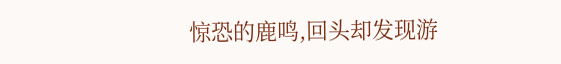惊恐的鹿鸣,回头却发现游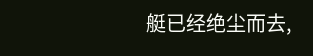艇已经绝尘而去,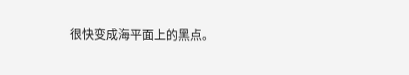很快变成海平面上的黑点。